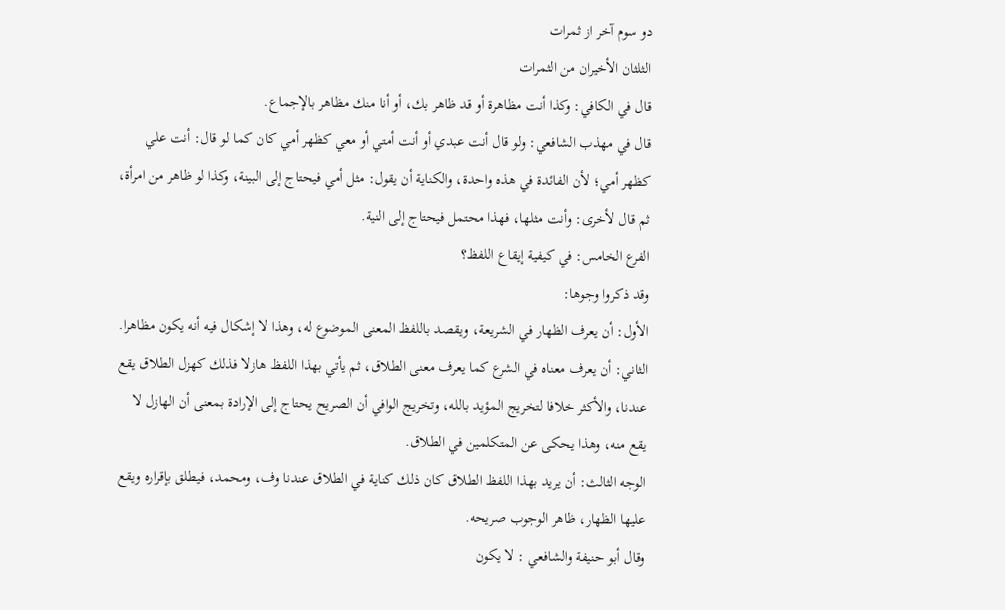دو سوم آخر از ثمرات
الثلثان الأخيران من الثمرات
قال في الكافي: وكذا أنت مظاهرة أو قد ظاهر بك، أو أنا منك مظاهر بالإجماع.
قال في مهذب الشافعي: ولو قال أنت عبدي أو أنت أمتي أو معي كظهر أمي كان كما لو قال: أنت علي كظهر أمي؛ لأن الفائدة في هذه واحدة، والكناية أن يقول: مثل أمي فيحتاج إلى البينة، وكذا لو ظاهر من امرأة، ثم قال لأخرى: وأنت مثلها، فهذا محتمل فيحتاج إلى النية.
الفرع الخامس: في كيفية إيقاع اللفظ؟
وقد ذكروا وجوها:
الأول: أن يعرف الظهار في الشريعة، ويقصد باللفظ المعنى الموضوع له، وهذا لا إشكال فيه أنه يكون مظاهرا.
الثاني: أن يعرف معناه في الشرع كما يعرف معنى الطلاق، ثم يأتي بهذا اللفظ هازلا فذلك كهزل الطلاق يقع عندنا، والأكثر خلافا لتخريج المؤيد بالله، وتخريج الوافي أن الصريح يحتاج إلى الإرادة بمعنى أن الهازل لا يقع منه، وهذا يحكى عن المتكلمين في الطلاق.
الوجه الثالث: أن يريد بهذا اللفظ الطلاق كان ذلك كناية في الطلاق عندنا وف، ومحمد، فيطلق بإقراره ويقع عليها الظهار، ظاهر الوجوب صريحه.
وقال أبو حنيفة والشافعي : لا يكون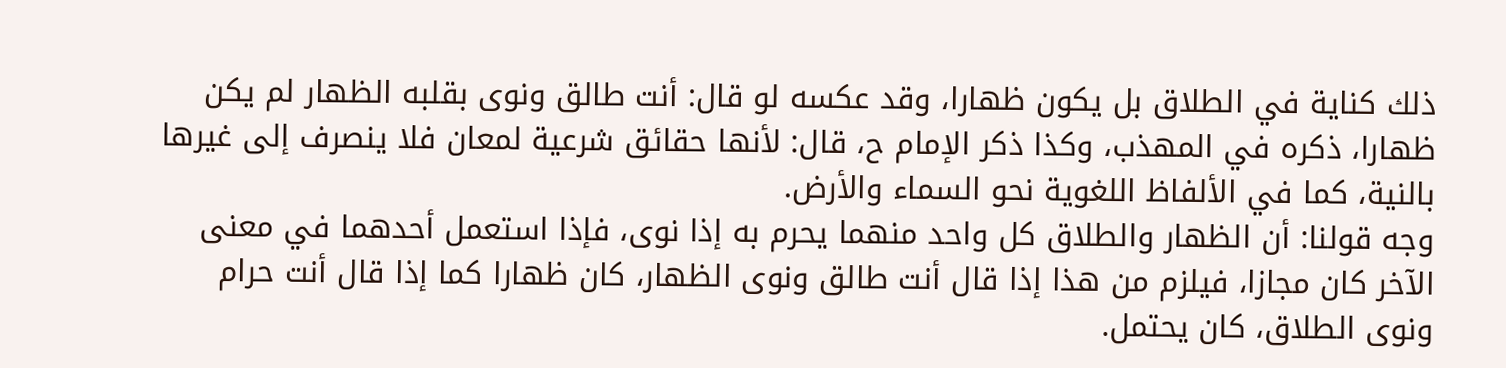ذلك كناية في الطلاق بل يكون ظهارا، وقد عكسه لو قال: أنت طالق ونوى بقلبه الظهار لم يكن ظهارا، ذكره في المهذب، وكذا ذكر الإمام ح، قال: لأنها حقائق شرعية لمعان فلا ينصرف إلى غيرها بالنية، كما في الألفاظ اللغوية نحو السماء والأرض.
وجه قولنا: أن الظهار والطلاق كل واحد منهما يحرم به إذا نوى، فإذا استعمل أحدهما في معنى الآخر كان مجازا، فيلزم من هذا إذا قال أنت طالق ونوى الظهار، كان ظهارا كما إذا قال أنت حرام ونوى الطلاق، كان يحتمل.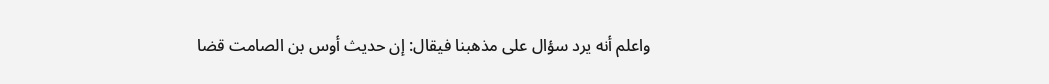واعلم أنه يرد سؤال على مذهبنا فيقال: إن حديث أوس بن الصامت قضا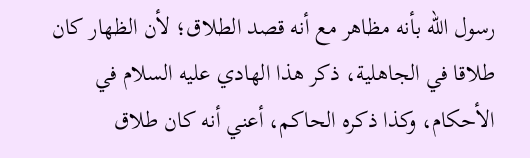رسول الله بأنه مظاهر مع أنه قصد الطلاق؛ لأن الظهار كان طلاقا في الجاهلية، ذكر هذا الهادي عليه السلام في الأحكام، وكذا ذكره الحاكم، أعني أنه كان طلاق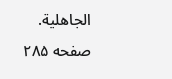الجاهلية.
صفحه ۲۸۵